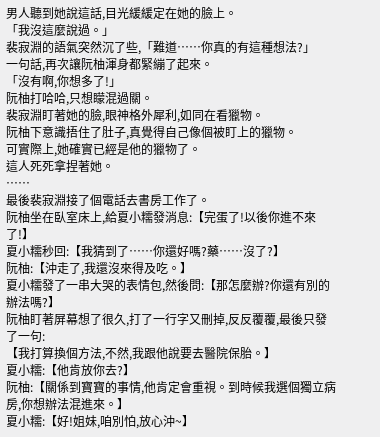男人聽到她說這話,目光緩緩定在她的臉上。
「我沒這麼說過。」
裴寂淵的語氣突然沉了些,「難道……你真的有這種想法?」
一句話,再次讓阮柚渾身都緊繃了起來。
「沒有啊,你想多了!」
阮柚打哈哈,只想矇混過關。
裴寂淵盯著她的臉,眼神格外犀利,如同在看獵物。
阮柚下意識捂住了肚子,真覺得自己像個被盯上的獵物。
可實際上,她確實已經是他的獵物了。
這人死死拿捏著她。
……
最後裴寂淵接了個電話去書房工作了。
阮柚坐在臥室床上,給夏小糯發消息:【完蛋了!以後你進不來了!】
夏小糯秒回:【我猜到了……你還好嗎?藥……沒了?】
阮柚:【沖走了,我還沒來得及吃。】
夏小糯發了一串大哭的表情包,然後問:【那怎麼辦?你還有別的辦法嗎?】
阮柚盯著屏幕想了很久,打了一行字又刪掉,反反覆覆,最後只發了一句:
【我打算換個方法,不然,我跟他說要去醫院保胎。】
夏小糯:【他肯放你去?】
阮柚:【關係到寶寶的事情,他肯定會重視。到時候我選個獨立病房,你想辦法混進來。】
夏小糯:【好!姐妹,咱別怕,放心沖~】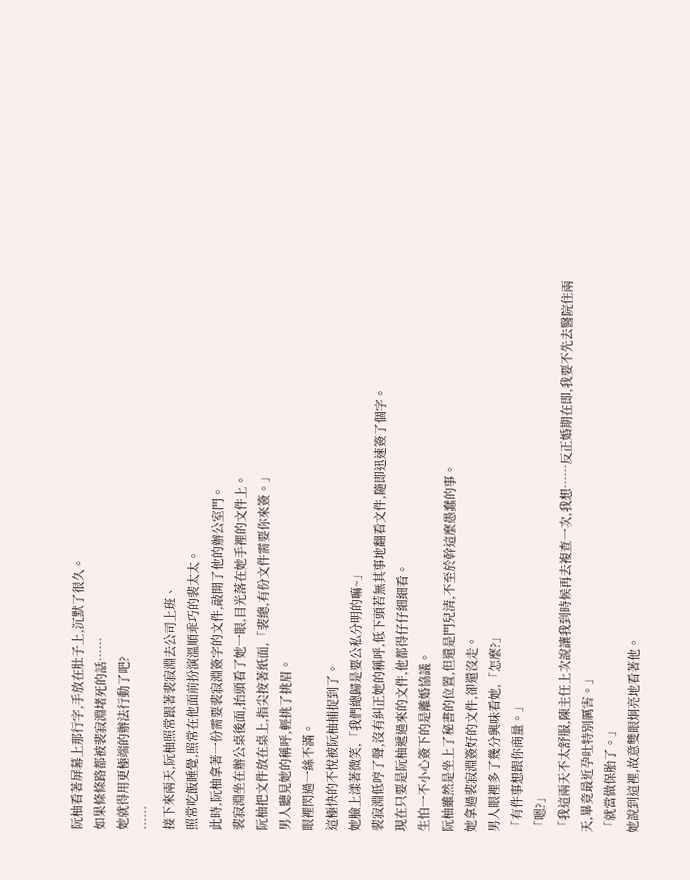阮柚看著屏幕上那行字,手放在肚子上,沉默了很久。
如果條條路都被裴寂淵堵死的話……
她就得用更極端的辦法行動了吧?
……
接下來兩天,阮柚照常跟著裴寂淵去公司上班、
照常吃飯睡覺,照常在他面前扮演溫順乖巧的裴太太。
此時,阮柚拿著一份需要裴寂淵簽字的文件,敲開了他的辦公室門。
裴寂淵坐在辦公桌後面,抬頭看了她一眼,目光落在她手裡的文件上。
阮柚把文件放在桌上,指尖按著紙面,「裴總,有份文件需要你來簽。」
男人聽見她的稱呼,輕挑了挑眉。
眼裡閃過一絲不滿。
這極快的不悅被阮柚捕捉到了。
她臉上漾著微笑,「我們總歸是要公私分明的嘛~」
裴寂淵低哼了聲,沒有糾正她的稱呼,低下頭若無其事地翻看文件,隨即迅速簽了個字。
現在只要是阮柚遞過來的文件,他都得仔仔細細看。
生怕一不小心簽下的是離婚協議。
阮柚雖然是坐上了秘書的位置,但還是門兒清,不至於幹這麼愚蠢的事。
她拿過裴寂淵簽好的文件,卻還沒走。
男人眼裡多了幾分興味看她,「怎麼?」
「有件事想跟你商量。」
「嗯?」
「我這兩天不太舒服,陳主任上次說讓我到時候再去複查一次,我想……反正婚期在即,我要不先去醫院住兩天,畢竟最近孕吐特別厲害。」
「就當做保胎了。」
她說到這裡,故意雙眼炯亮地看著他。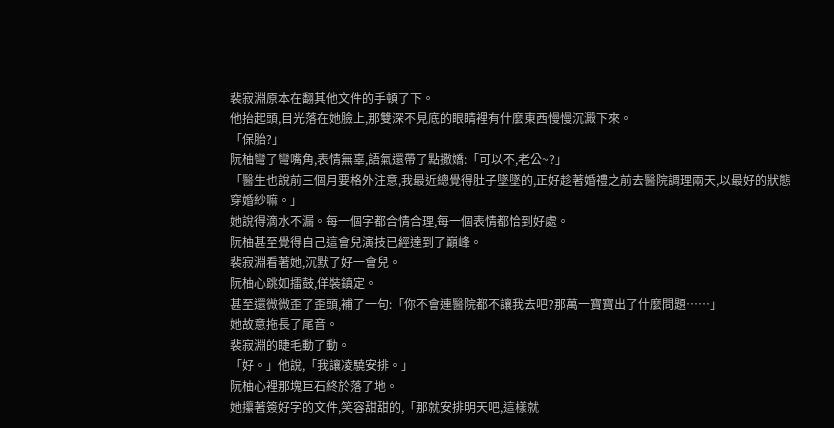裴寂淵原本在翻其他文件的手頓了下。
他抬起頭,目光落在她臉上,那雙深不見底的眼睛裡有什麼東西慢慢沉澱下來。
「保胎?」
阮柚彎了彎嘴角,表情無辜,語氣還帶了點撒嬌:「可以不,老公~?」
「醫生也說前三個月要格外注意,我最近總覺得肚子墜墜的,正好趁著婚禮之前去醫院調理兩天,以最好的狀態穿婚紗嘛。」
她說得滴水不漏。每一個字都合情合理,每一個表情都恰到好處。
阮柚甚至覺得自己這會兒演技已經達到了巔峰。
裴寂淵看著她,沉默了好一會兒。
阮柚心跳如擂鼓,佯裝鎮定。
甚至還微微歪了歪頭,補了一句:「你不會連醫院都不讓我去吧?那萬一寶寶出了什麼問題……」
她故意拖長了尾音。
裴寂淵的睫毛動了動。
「好。」他說,「我讓凌驍安排。」
阮柚心裡那塊巨石終於落了地。
她攥著簽好字的文件,笑容甜甜的,「那就安排明天吧,這樣就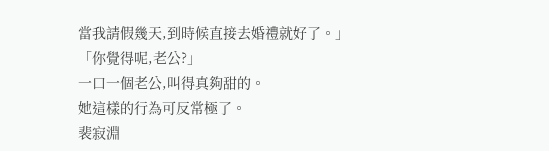當我請假幾天,到時候直接去婚禮就好了。」
「你覺得呢,老公?」
一口一個老公,叫得真夠甜的。
她這樣的行為可反常極了。
裴寂淵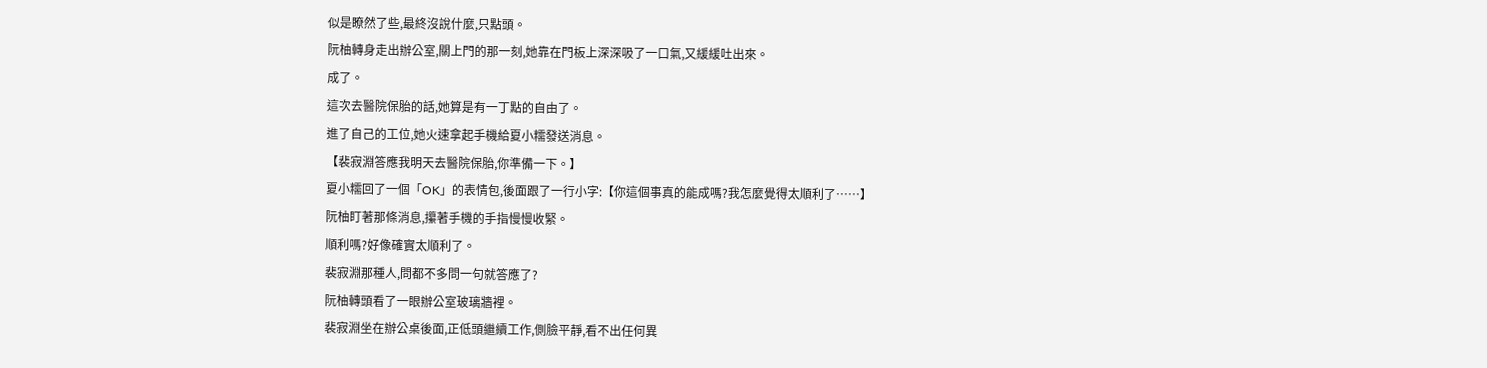似是瞭然了些,最終沒說什麼,只點頭。
阮柚轉身走出辦公室,關上門的那一刻,她靠在門板上深深吸了一口氣,又緩緩吐出來。
成了。
這次去醫院保胎的話,她算是有一丁點的自由了。
進了自己的工位,她火速拿起手機給夏小糯發送消息。
【裴寂淵答應我明天去醫院保胎,你準備一下。】
夏小糯回了一個「OK」的表情包,後面跟了一行小字:【你這個事真的能成嗎?我怎麼覺得太順利了……】
阮柚盯著那條消息,攥著手機的手指慢慢收緊。
順利嗎?好像確實太順利了。
裴寂淵那種人,問都不多問一句就答應了?
阮柚轉頭看了一眼辦公室玻璃牆裡。
裴寂淵坐在辦公桌後面,正低頭繼續工作,側臉平靜,看不出任何異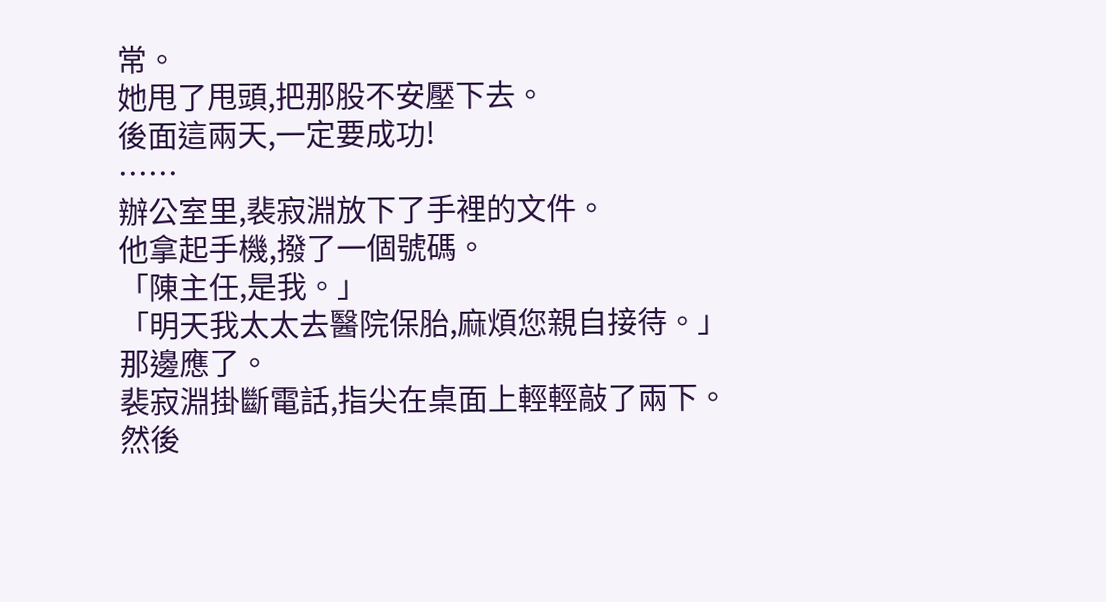常。
她甩了甩頭,把那股不安壓下去。
後面這兩天,一定要成功!
……
辦公室里,裴寂淵放下了手裡的文件。
他拿起手機,撥了一個號碼。
「陳主任,是我。」
「明天我太太去醫院保胎,麻煩您親自接待。」
那邊應了。
裴寂淵掛斷電話,指尖在桌面上輕輕敲了兩下。
然後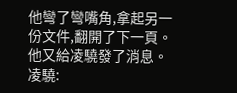他彎了彎嘴角,拿起另一份文件,翻開了下一頁。
他又給凌驍發了消息。
凌驍: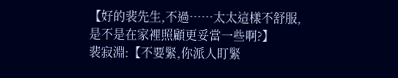【好的裴先生,不過……太太這樣不舒服,是不是在家裡照顧更妥當一些啊?】
裴寂淵:【不要緊,你派人盯緊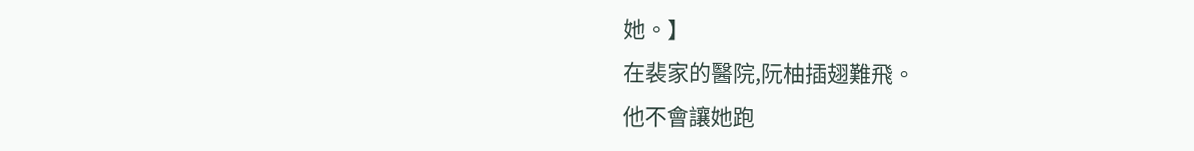她。】
在裴家的醫院,阮柚插翅難飛。
他不會讓她跑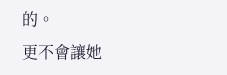的。
更不會讓她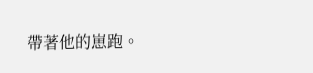帶著他的崽跑。